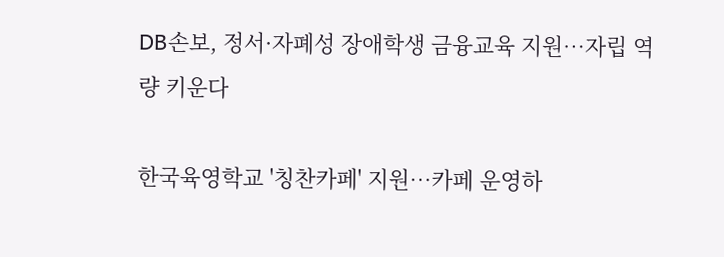DB손보, 정서·자폐성 장애학생 금융교육 지원…자립 역량 키운다

한국육영학교 '칭찬카페' 지원…카페 운영하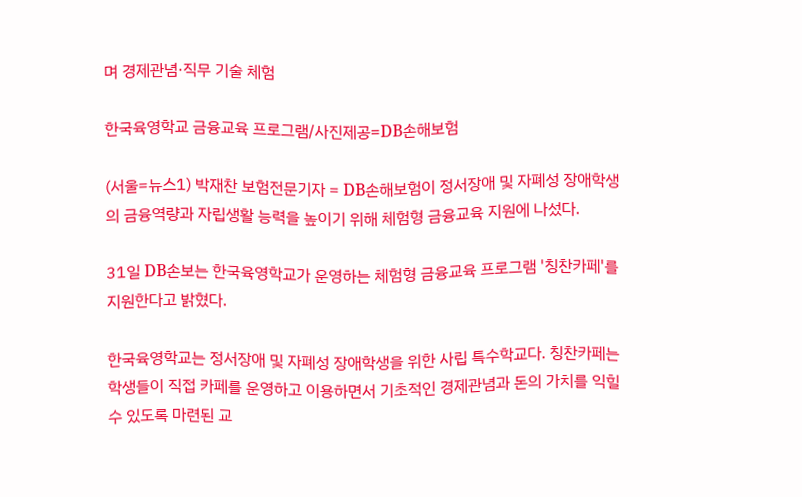며 경제관념·직무 기술 체험

한국육영학교 금융교육 프로그램/사진제공=DB손해보험

(서울=뉴스1) 박재찬 보험전문기자 = DB손해보험이 정서장애 및 자폐성 장애학생의 금융역량과 자립생활 능력을 높이기 위해 체험형 금융교육 지원에 나섰다.

31일 DB손보는 한국육영학교가 운영하는 체험형 금융교육 프로그램 '칭찬카페'를 지원한다고 밝혔다.

한국육영학교는 정서장애 및 자폐성 장애학생을 위한 사립 특수학교다. 칭찬카페는 학생들이 직접 카페를 운영하고 이용하면서 기초적인 경제관념과 돈의 가치를 익힐 수 있도록 마련된 교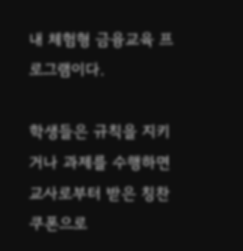내 체험형 금융교육 프로그램이다.

학생들은 규칙을 지키거나 과제를 수행하면 교사로부터 받은 칭찬쿠폰으로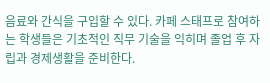음료와 간식을 구입할 수 있다. 카페 스태프로 참여하는 학생들은 기초적인 직무 기술을 익히며 졸업 후 자립과 경제생활을 준비한다.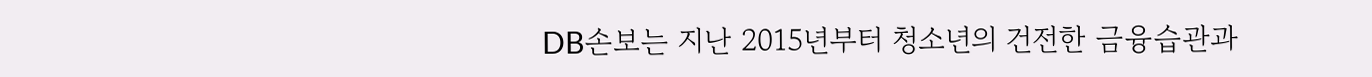DB손보는 지난 2015년부터 청소년의 건전한 금융습관과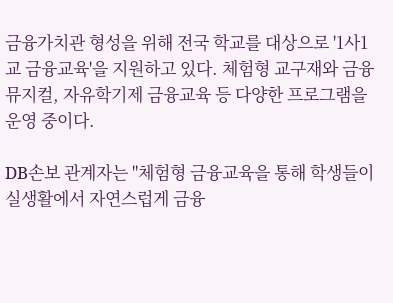금융가치관 형성을 위해 전국 학교를 대상으로 '1사1교 금융교육'을 지원하고 있다. 체험형 교구재와 금융 뮤지컬, 자유학기제 금융교육 등 다양한 프로그램을 운영 중이다.

DB손보 관계자는 "체험형 금융교육을 통해 학생들이 실생활에서 자연스럽게 금융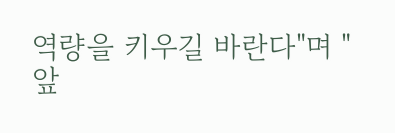역량을 키우길 바란다"며 "앞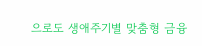으로도 생애주기별 맞춤형 금융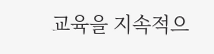교육을 지속적으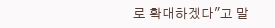로 확대하겠다"고 말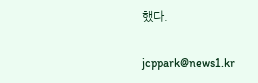했다.

jcppark@news1.kr